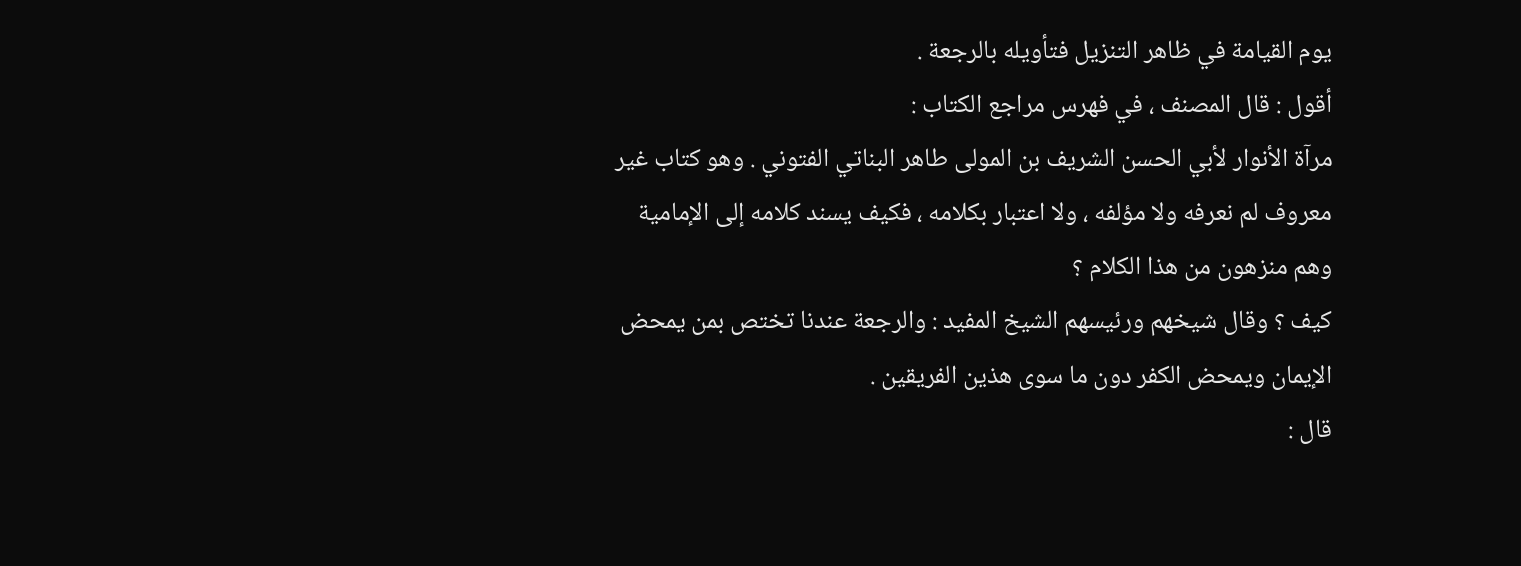يوم القيامة في ظاهر التنزيل فتأويله بالرجعة .
أقول : قال المصنف ، في فهرس مراجع الكتاب :
مرآة الأنوار لأبي الحسن الشريف بن المولى طاهر البناتي الفتوني . وهو كتاب غير
معروف لم نعرفه ولا مؤلفه ، ولا اعتبار بكلامه ، فكيف يسند كلامه إلى الإمامية
وهم منزهون من هذا الكلام ؟
كيف ؟ وقال شيخهم ورئيسهم الشيخ المفيد : والرجعة عندنا تختص بمن يمحض
الإيمان ويمحض الكفر دون ما سوى هذين الفريقين .
قال :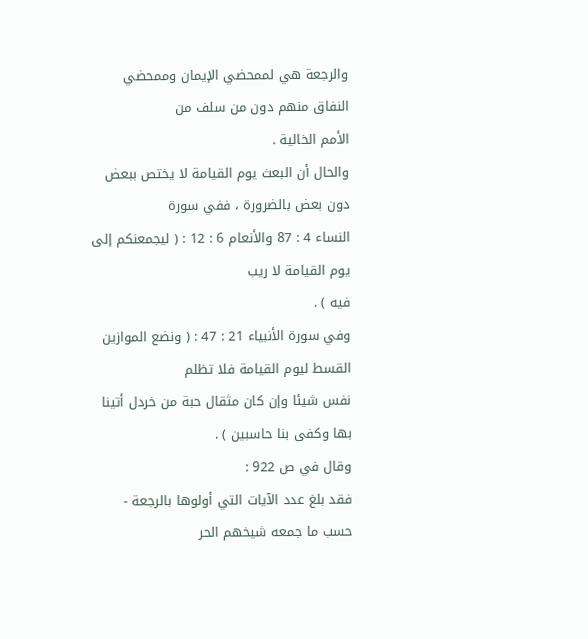والرجعة هي لممحضي الإيمان وممحضي النفاق منهم دون من سلف من
الأمم الخالية .
والحال أن البعث يوم القيامة لا يختص ببعض دون بعض بالضرورة ، ففي سورة
النساء 4 : 87 والأنعام 6 : 12 : ( ليجمعنكم إلى يوم القيامة لا ريب
فيه ) .
وفي سورة الأنبياء 21 : 47 : ( ونضع الموازين القسط ليوم القيامة فلا تظلم
نفس شيئا وإن كان مثقال حبة من خردل أتينا بها وكفى بنا حاسبين ) .
وقال في ص 922 :
فقد بلغ عدد الآيات التي أولوها بالرجعة - حسب ما جمعه شيخهم الحر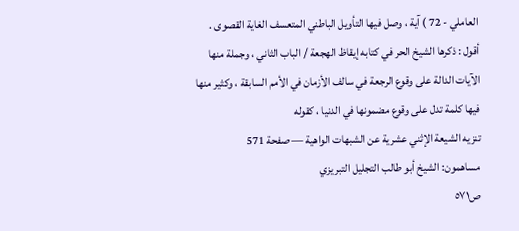العاملي - 72 ) آية ، وصل فيها التأويل الباطني المتعسف الغاية القصوى .
أقول : ذكرها الشيخ الحر في كتابه إيقاظ الهجعة / الباب الثاني ، وجملة منها
الآيات الدالة على وقوع الرجعة في سالف الأزمان في الأمم السابقة ، وكثير منها
فيها كلمة تدل على وقوع مضمونها في الدنيا ، كقوله
تنزيه الشيعة الإثني عشرية عن الشبهات الواهية — صفحة 571
مساهمون: الشيخ أبو طالب التجليل التبريزي
ص٥٧١